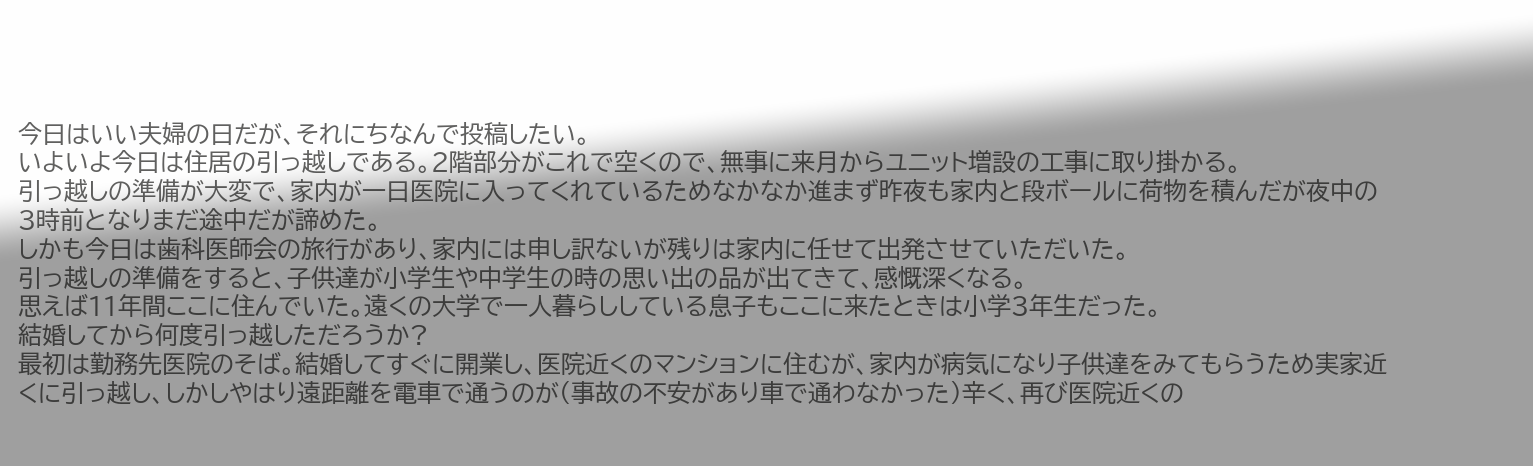今日はいい夫婦の日だが、それにちなんで投稿したい。
いよいよ今日は住居の引っ越しである。2階部分がこれで空くので、無事に来月からユニット増設の工事に取り掛かる。
引っ越しの準備が大変で、家内が一日医院に入ってくれているためなかなか進まず昨夜も家内と段ボールに荷物を積んだが夜中の3時前となりまだ途中だが諦めた。
しかも今日は歯科医師会の旅行があり、家内には申し訳ないが残りは家内に任せて出発させていただいた。
引っ越しの準備をすると、子供達が小学生や中学生の時の思い出の品が出てきて、感慨深くなる。
思えば11年間ここに住んでいた。遠くの大学で一人暮らししている息子もここに来たときは小学3年生だった。
結婚してから何度引っ越しただろうか?
最初は勤務先医院のそば。結婚してすぐに開業し、医院近くのマンションに住むが、家内が病気になり子供達をみてもらうため実家近くに引っ越し、しかしやはり遠距離を電車で通うのが(事故の不安があり車で通わなかった)辛く、再び医院近くの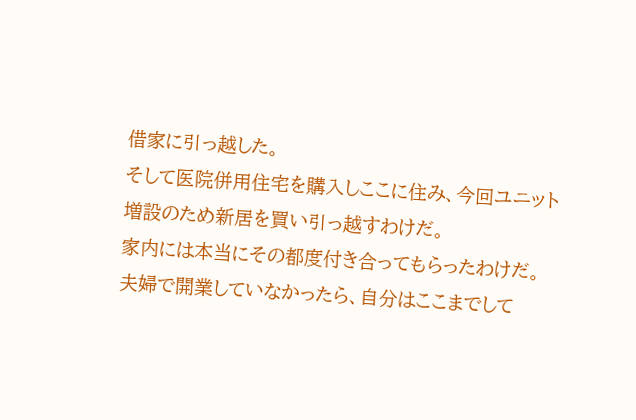借家に引っ越した。
そして医院併用住宅を購入しここに住み、今回ユニット増設のため新居を買い引っ越すわけだ。
家内には本当にその都度付き合ってもらったわけだ。
夫婦で開業していなかったら、自分はここまでして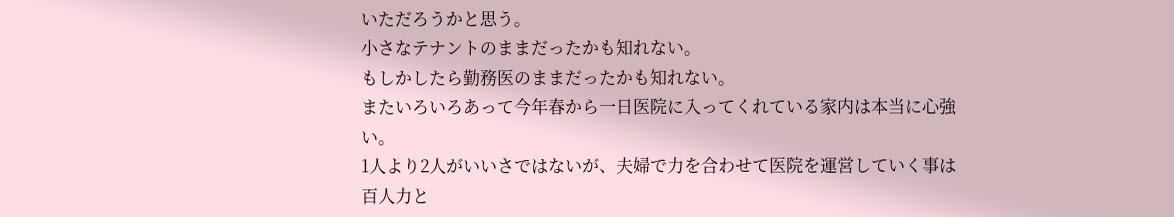いただろうかと思う。
小さなテナントのままだったかも知れない。
もしかしたら勤務医のままだったかも知れない。
またいろいろあって今年春から一日医院に入ってくれている家内は本当に心強い。
1人より2人がいいさではないが、夫婦で力を合わせて医院を運営していく事は百人力と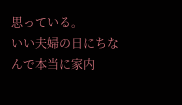思っている。
いい夫婦の日にちなんで本当に家内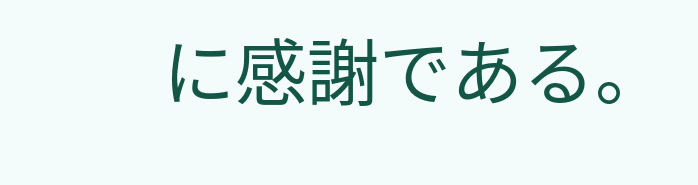に感謝である。